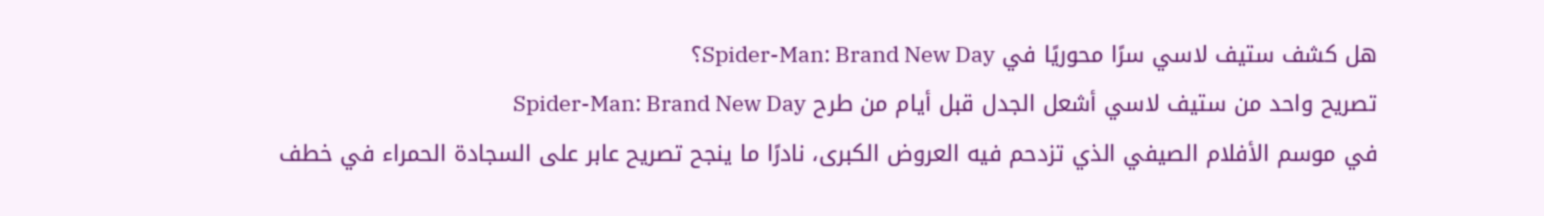هل كشف ستيف لاسي سرًا محوريًا في Spider-Man: Brand New Day؟
تصريح واحد من ستيف لاسي أشعل الجدل قبل أيام من طرح Spider-Man: Brand New Day
في موسم الأفلام الصيفي الذي تزدحم فيه العروض الكبرى، نادرًا ما ينجح تصريح عابر على السجادة الحمراء في خطف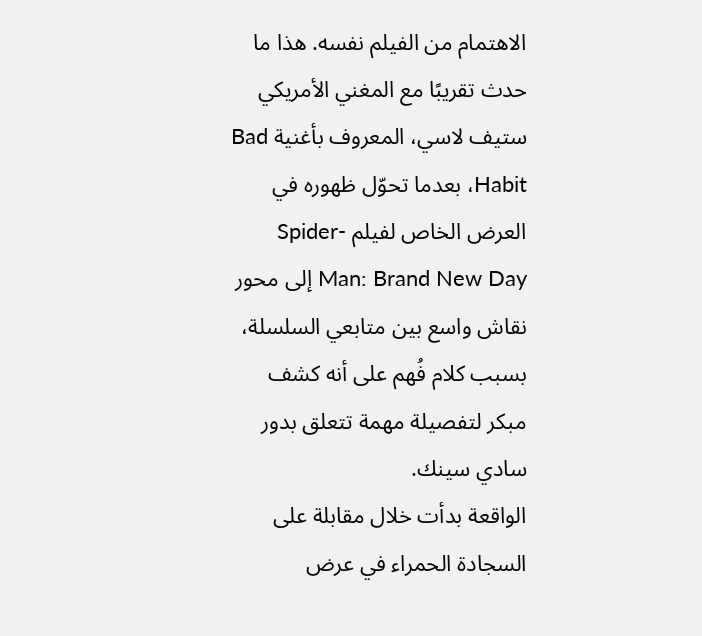الاهتمام من الفيلم نفسه. هذا ما حدث تقريبًا مع المغني الأمريكي ستيف لاسي، المعروف بأغنية Bad Habit، بعدما تحوّل ظهوره في العرض الخاص لفيلم Spider-Man: Brand New Day إلى محور نقاش واسع بين متابعي السلسلة، بسبب كلام فُهم على أنه كشف مبكر لتفصيلة مهمة تتعلق بدور سادي سينك.
الواقعة بدأت خلال مقابلة على السجادة الحمراء في عرض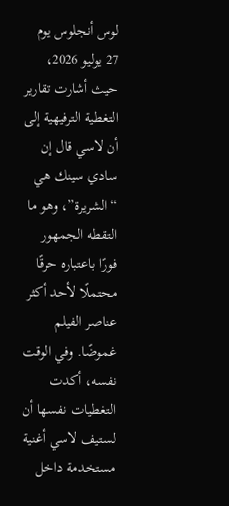لوس أنجلوس يوم 27 يوليو 2026، حيث أشارت تقارير التغطية الترفيهية إلى أن لاسي قال إن سادي سينك هي “الشريرة”، وهو ما التقطه الجمهور فورًا باعتباره حرقًا محتملًا لأحد أكثر عناصر الفيلم غموضًا. وفي الوقت نفسه، أكدت التغطيات نفسها أن لستيف لاسي أغنية مستخدمة داخل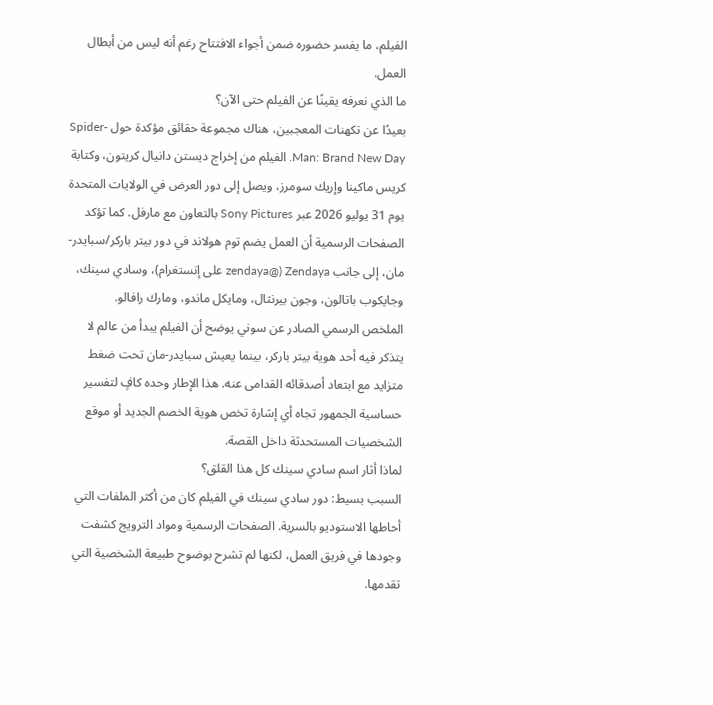الفيلم، ما يفسر حضوره ضمن أجواء الافتتاح رغم أنه ليس من أبطال العمل.
ما الذي نعرفه يقينًا عن الفيلم حتى الآن؟
بعيدًا عن تكهنات المعجبين، هناك مجموعة حقائق مؤكدة حول Spider-Man: Brand New Day. الفيلم من إخراج ديستن دانيال كريتون، وكتابة كريس ماكينا وإريك سومرز، ويصل إلى دور العرض في الولايات المتحدة يوم 31 يوليو 2026 عبر Sony Pictures بالتعاون مع مارفل. كما تؤكد الصفحات الرسمية أن العمل يضم توم هولاند في دور بيتر باركر/سبايدر-مان، إلى جانب Zendaya (@zendaya على إنستغرام)، وسادي سينك، وجايكوب باتالون، وجون بيرنثال، ومايكل ماندو، ومارك رافالو.
الملخص الرسمي الصادر عن سوني يوضح أن الفيلم يبدأ من عالم لا يتذكر فيه أحد هوية بيتر باركر، بينما يعيش سبايدر-مان تحت ضغط متزايد مع ابتعاد أصدقائه القدامى عنه. هذا الإطار وحده كافٍ لتفسير حساسية الجمهور تجاه أي إشارة تخص هوية الخصم الجديد أو موقع الشخصيات المستحدثة داخل القصة.
لماذا أثار اسم سادي سينك كل هذا القلق؟
السبب بسيط: دور سادي سينك في الفيلم كان من أكثر الملفات التي أحاطها الاستوديو بالسرية. الصفحات الرسمية ومواد الترويج كشفت وجودها في فريق العمل، لكنها لم تشرح بوضوح طبيعة الشخصية التي تقدمها.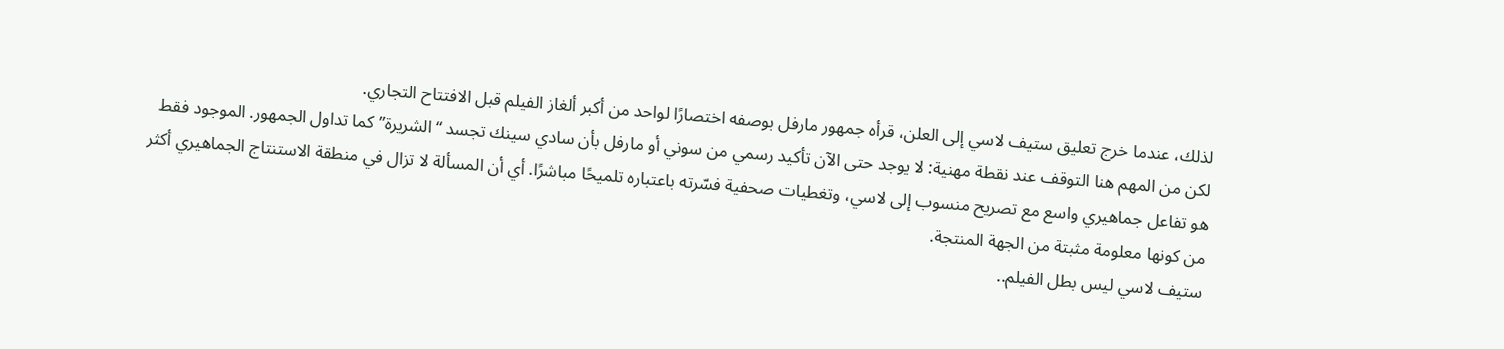لذلك، عندما خرج تعليق ستيف لاسي إلى العلن، قرأه جمهور مارفل بوصفه اختصارًا لواحد من أكبر ألغاز الفيلم قبل الافتتاح التجاري.
لكن من المهم هنا التوقف عند نقطة مهنية: لا يوجد حتى الآن تأكيد رسمي من سوني أو مارفل بأن سادي سينك تجسد “الشريرة” كما تداول الجمهور. الموجود فقط هو تفاعل جماهيري واسع مع تصريح منسوب إلى لاسي، وتغطيات صحفية فسّرته باعتباره تلميحًا مباشرًا. أي أن المسألة لا تزال في منطقة الاستنتاج الجماهيري أكثر من كونها معلومة مثبتة من الجهة المنتجة.
ستيف لاسي ليس بطل الفيلم..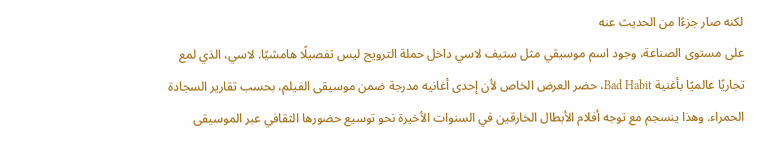لكنه صار جزءًا من الحديث عنه
على مستوى الصناعة، وجود اسم موسيقي مثل ستيف لاسي داخل حملة الترويج ليس تفصيلًا هامشيًا. لاسي، الذي لمع تجاريًا عالميًا بأغنية Bad Habit، حضر العرض الخاص لأن إحدى أغانيه مدرجة ضمن موسيقى الفيلم، بحسب تقارير السجادة الحمراء. وهذا ينسجم مع توجه أفلام الأبطال الخارقين في السنوات الأخيرة نحو توسيع حضورها الثقافي عبر الموسيقى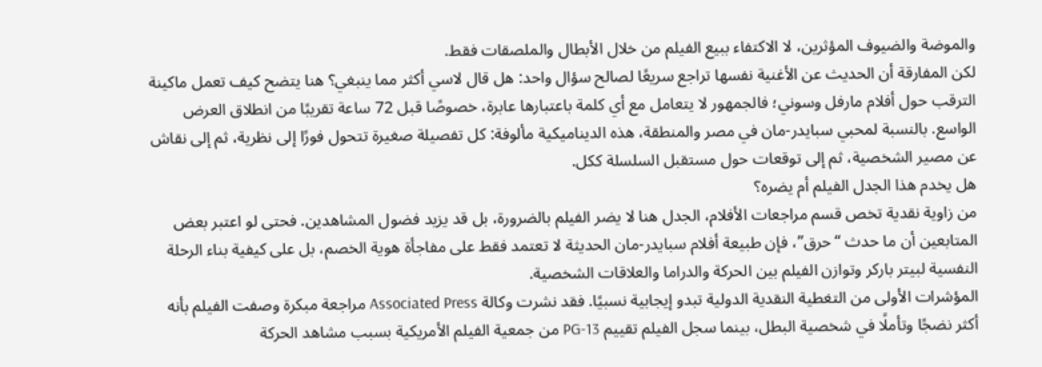والموضة والضيوف المؤثرين، لا الاكتفاء ببيع الفيلم من خلال الأبطال والملصقات فقط.
لكن المفارقة أن الحديث عن الأغنية نفسها تراجع سريعًا لصالح سؤال واحد: هل قال لاسي أكثر مما ينبغي؟ هنا يتضح كيف تعمل ماكينة الترقب حول أفلام مارفل وسوني؛ فالجمهور لا يتعامل مع أي كلمة باعتبارها عابرة، خصوصًا قبل 72 ساعة تقريبًا من انطلاق العرض الواسع. بالنسبة لمحبي سبايدر-مان في مصر والمنطقة، هذه الديناميكية مألوفة: كل تفصيلة صغيرة تتحول فورًا إلى نظرية، ثم إلى نقاش عن مصير الشخصية، ثم إلى توقعات حول مستقبل السلسلة ككل.
هل يخدم هذا الجدل الفيلم أم يضره؟
من زاوية نقدية تخص قسم مراجعات الأفلام، الجدل هنا لا يضر الفيلم بالضرورة، بل قد يزيد فضول المشاهدين. فحتى لو اعتبر بعض المتابعين أن ما حدث “حرق”، فإن طبيعة أفلام سبايدر-مان الحديثة لا تعتمد فقط على مفاجأة هوية الخصم، بل على كيفية بناء الرحلة النفسية لبيتر باركر وتوازن الفيلم بين الحركة والدراما والعلاقات الشخصية.
المؤشرات الأولى من التغطية النقدية الدولية تبدو إيجابية نسبيًا. فقد نشرت وكالة Associated Press مراجعة مبكرة وصفت الفيلم بأنه أكثر نضجًا وتأملًا في شخصية البطل، بينما سجل الفيلم تقييم PG-13 من جمعية الفيلم الأمريكية بسبب مشاهد الحركة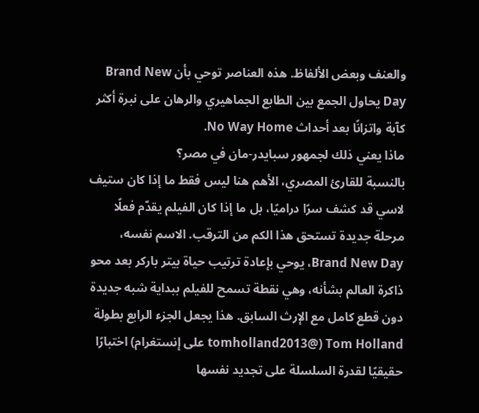والعنف وبعض الألفاظ. هذه العناصر توحي بأن Brand New Day يحاول الجمع بين الطابع الجماهيري والرهان على نبرة أكثر كآبة واتزانًا بعد أحداث No Way Home.
ماذا يعني ذلك لجمهور سبايدر-مان في مصر؟
بالنسبة للقارئ المصري، الأهم هنا ليس فقط ما إذا كان ستيف لاسي قد كشف سرًا دراميًا، بل ما إذا كان الفيلم يقدّم فعلًا مرحلة جديدة تستحق هذا الكم من الترقب. الاسم نفسه، Brand New Day، يوحي بإعادة ترتيب حياة بيتر باركر بعد محو ذاكرة العالم بشأنه، وهي نقطة تسمح للفيلم ببداية شبه جديدة دون قطع كامل مع الإرث السابق. هذا يجعل الجزء الرابع بطولة Tom Holland (@tomholland2013 على إنستغرام) اختبارًا حقيقيًا لقدرة السلسلة على تجديد نفسها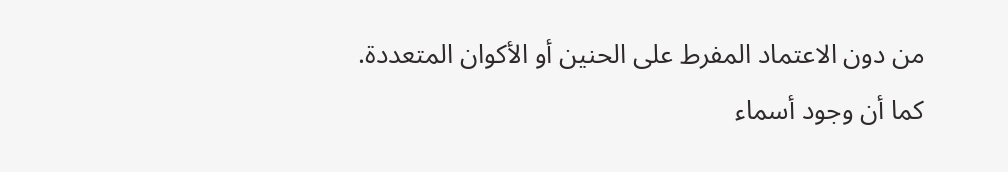من دون الاعتماد المفرط على الحنين أو الأكوان المتعددة.
كما أن وجود أسماء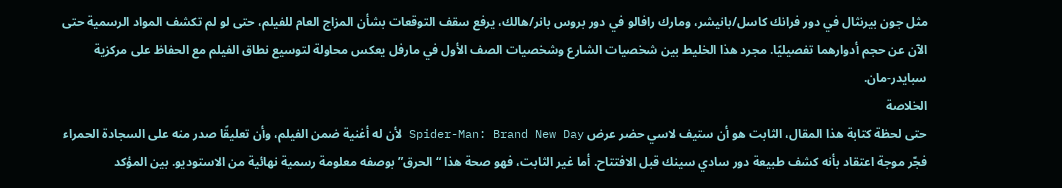مثل جون بيرنثال في دور فرانك كاسل/بانيشر، ومارك رافالو في دور بروس بانر/هالك، يرفع سقف التوقعات بشأن المزاج العام للفيلم، حتى لو لم تكشف المواد الرسمية حتى الآن عن حجم أدوارهما تفصيليًا. مجرد هذا الخليط بين شخصيات الشارع وشخصيات الصف الأول في مارفل يعكس محاولة لتوسيع نطاق الفيلم مع الحفاظ على مركزية سبايدر-مان.
الخلاصة
حتى لحظة كتابة هذا المقال، الثابت هو أن ستيف لاسي حضر عرض Spider-Man: Brand New Day لأن له أغنية ضمن الفيلم، وأن تعليقًا صدر منه على السجادة الحمراء فجّر موجة اعتقاد بأنه كشف طبيعة دور سادي سينك قبل الافتتاح. أما غير الثابت، فهو صحة هذا “الحرق” بوصفه معلومة رسمية نهائية من الاستوديو. بين المؤكد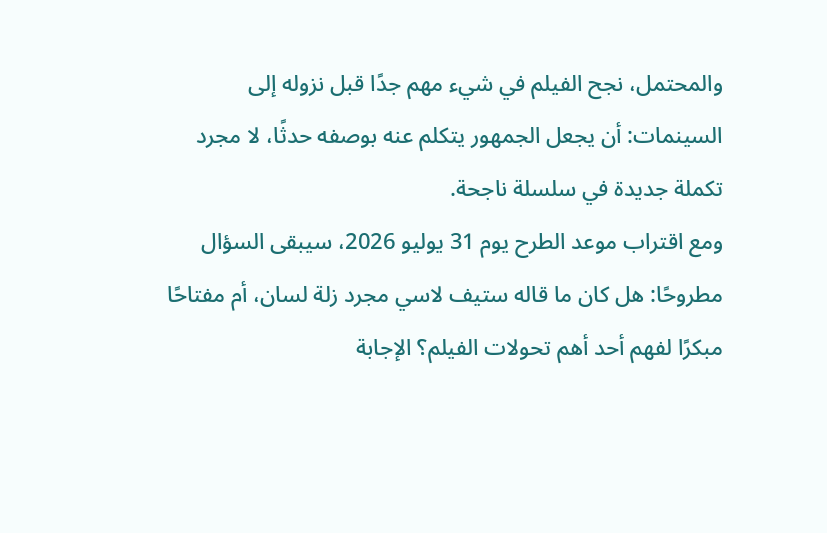والمحتمل، نجح الفيلم في شيء مهم جدًا قبل نزوله إلى السينمات: أن يجعل الجمهور يتكلم عنه بوصفه حدثًا، لا مجرد تكملة جديدة في سلسلة ناجحة.
ومع اقتراب موعد الطرح يوم 31 يوليو 2026، سيبقى السؤال مطروحًا: هل كان ما قاله ستيف لاسي مجرد زلة لسان، أم مفتاحًا مبكرًا لفهم أحد أهم تحولات الفيلم؟ الإجابة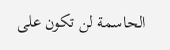الحاسمة لن تكون على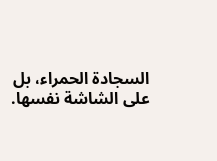السجادة الحمراء، بل على الشاشة نفسها.